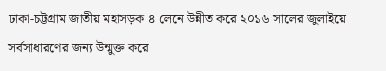ঢাকা-চট্টগ্রাম জাতীয় মহাসড়ক ৪ লেনে উন্নীত করে ২০১৬ সালের জুলাইয়ে সর্বসাধারণের জন্য উন্মুক্ত করে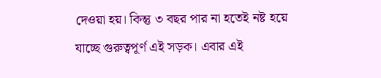দেওয়া হয়। কিন্তু ৩ বছর পার না হতেই নষ্ট হয়ে যাচ্ছে গুরুত্বপূর্ণ এই সড়ক। এবার এই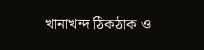খানাখন্দ ঠিকঠাক ও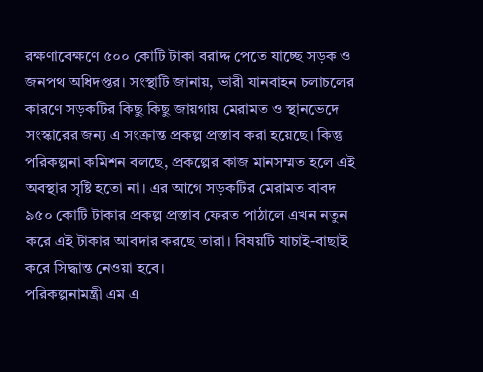রক্ষণাবেক্ষণে ৫০০ কোটি টাকা বরাদ্দ পেতে যাচ্ছে সড়ক ও জনপথ অধিদপ্তর। সংস্থাটি জানায়, ভারী যানবাহন চলাচলের কারণে সড়কটির কিছু কিছু জায়গায় মেরামত ও স্থানভেদে সংস্কারের জন্য এ সংক্রান্ত প্রকল্প প্রস্তাব করা হয়েছে। কিন্তু পরিকল্পনা কমিশন বলছে, প্রকল্পের কাজ মানসম্মত হলে এই অবস্থার সৃষ্টি হতো না। এর আগে সড়কটির মেরামত বাবদ ৯৫০ কোটি টাকার প্রকল্প প্রস্তাব ফেরত পাঠালে এখন নতুন করে এই টাকার আবদার করছে তারা। বিষয়টি যাচাই-বাছাই করে সিদ্ধান্ত নেওয়া হবে।
পরিকল্পনামন্ত্রী এম এ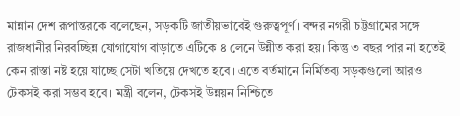মান্নান দেশ রূপান্তরকে বলেছেন, সড়কটি জাতীয়ভাবেই গুরুত্বপূর্ণ। বন্দর নগরী চট্টগ্রামের সঙ্গে রাজধানীর নিরবচ্ছিন্ন যোগাযোগ বাড়াতে এটিকে ৪ লেনে উন্নীত করা হয়। কিন্তু ৩ বছর পার না হতেই কেন রাস্তা নষ্ট হয়ে যাচ্ছে সেটা খতিয়ে দেখতে হবে। এতে বর্তমানে নির্মিতব্য সড়কগুলো আরও টেকসই করা সম্ভব হবে। মন্ত্রী বলেন, টেকসই উন্নয়ন নিশ্চিতে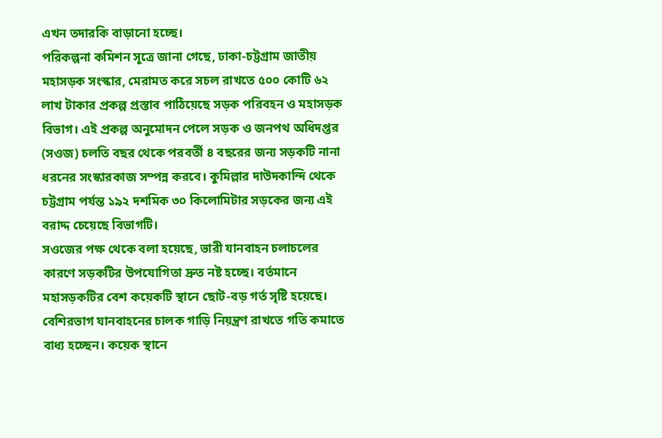এখন তদারকি বাড়ানো হচ্ছে।
পরিকল্পনা কমিশন সূত্রে জানা গেছে, ঢাকা-চট্টগ্রাম জাতীয় মহাসড়ক সংস্কার, মেরামত করে সচল রাখতে ৫০০ কোটি ৬২ লাখ টাকার প্রকল্প প্রস্তাব পাঠিয়েছে সড়ক পরিবহন ও মহাসড়ক বিভাগ। এই প্রকল্প অনুমোদন পেলে সড়ক ও জনপথ অধিদপ্তর (সওজ) চলতি বছর থেকে পরবর্তী ৪ বছরের জন্য সড়কটি নানা ধরনের সংস্কারকাজ সম্পন্ন করবে। কুমিল্লার দাউদকান্দি থেকে চট্টগ্রাম পর্যন্ত ১৯২ দশমিক ৩০ কিলোমিটার সড়কের জন্য এই বরাদ্দ চেয়েছে বিভাগটি।
সওজের পক্ষ থেকে বলা হয়েছে, ভারী যানবাহন চলাচলের কারণে সড়কটির উপযোগিতা দ্রুত নষ্ট হচ্ছে। বর্তমানে মহাসড়কটির বেশ কয়েকটি স্থানে ছোট-বড় গর্ত সৃষ্টি হয়েছে। বেশিরভাগ যানবাহনের চালক গাড়ি নিয়ন্ত্রণ রাখতে গতি কমাতে বাধ্য হচ্ছেন। কয়েক স্থানে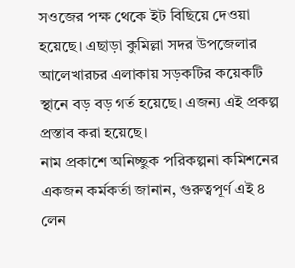সওজের পক্ষ থেকে ইট বিছিয়ে দেওয়া হয়েছে। এছাড়া কুমিল্লা সদর উপজেলার আলেখারচর এলাকায় সড়কটির কয়েকটি স্থানে বড় বড় গর্ত হয়েছে। এজন্য এই প্রকল্প প্রস্তাব করা হয়েছে।
নাম প্রকাশে অনিচ্ছুক পরিকল্পনা কমিশনের একজন কর্মকর্তা জানান, গুরুত্বপূর্ণ এই ৪ লেন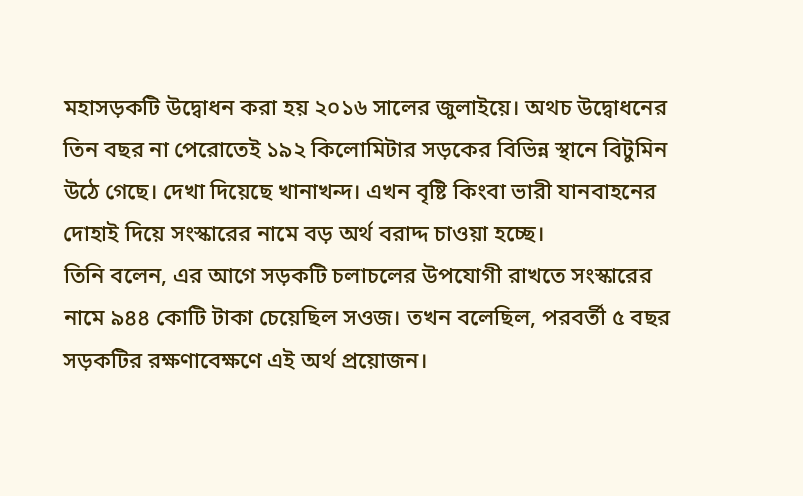মহাসড়কটি উদ্বোধন করা হয় ২০১৬ সালের জুলাইয়ে। অথচ উদ্বোধনের তিন বছর না পেরোতেই ১৯২ কিলোমিটার সড়কের বিভিন্ন স্থানে বিটুমিন উঠে গেছে। দেখা দিয়েছে খানাখন্দ। এখন বৃষ্টি কিংবা ভারী যানবাহনের দোহাই দিয়ে সংস্কারের নামে বড় অর্থ বরাদ্দ চাওয়া হচ্ছে।
তিনি বলেন, এর আগে সড়কটি চলাচলের উপযোগী রাখতে সংস্কারের নামে ৯৪৪ কোটি টাকা চেয়েছিল সওজ। তখন বলেছিল, পরবর্তী ৫ বছর সড়কটির রক্ষণাবেক্ষণে এই অর্থ প্রয়োজন।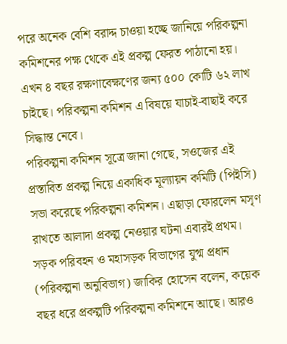পরে অনেক বেশি বরাদ্দ চাওয়া হচ্ছে জানিয়ে পরিকল্পনা কমিশনের পক্ষ থেকে এই প্রকল্প ফেরত পাঠানো হয়। এখন ৪ বছর রক্ষণাবেক্ষণের জন্য ৫০০ কোটি ৬২ লাখ চাইছে। পরিকল্পনা কমিশন এ বিষয়ে যাচাই-বাছাই করে সিদ্ধান্ত নেবে।
পরিকল্পনা কমিশন সূত্রে জানা গেছে, সওজের এই প্রস্তাবিত প্রকল্প নিয়ে একাধিক মূল্যায়ন কমিটি (পিইসি) সভা করেছে পরিকল্পনা কমিশন। এছাড়া ফোরলেন মসৃণ রাখতে আলাদা প্রকল্প নেওয়ার ঘটনা এবারই প্রথম।
সড়ক পরিবহন ও মহাসড়ক বিভাগের যুগ্ম প্রধান (পরিকল্পনা অনুবিভাগ) জাকির হোসেন বলেন, কয়েক বছর ধরে প্রকল্পটি পরিকল্পনা কমিশনে আছে। আরও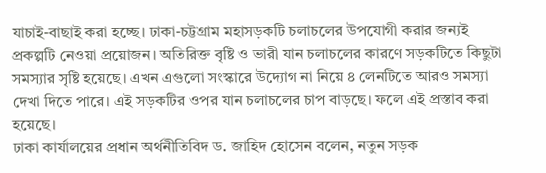যাচাই-বাছাই করা হচ্ছে। ঢাকা-চট্টগ্রাম মহাসড়কটি চলাচলের উপযোগী করার জন্যই প্রকল্পটি নেওয়া প্রয়োজন। অতিরিক্ত বৃষ্টি ও ভারী যান চলাচলের কারণে সড়কটিতে কিছুটা সমস্যার সৃষ্টি হয়েছে। এখন এগুলো সংস্কারে উদ্যোগ না নিয়ে ৪ লেনটিতে আরও সমস্যা দেখা দিতে পারে। এই সড়কটির ওপর যান চলাচলের চাপ বাড়ছে। ফলে এই প্রস্তাব করা হয়েছে।
ঢাকা কার্যালয়ের প্রধান অর্থনীতিবিদ ড. জাহিদ হোসেন বলেন, নতুন সড়ক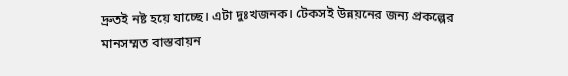দ্রুতই নষ্ট হয়ে যাচ্ছে। এটা দুঃখজনক। টেকসই উন্নয়নের জন্য প্রকল্পের মানসম্মত বাস্তবায়ন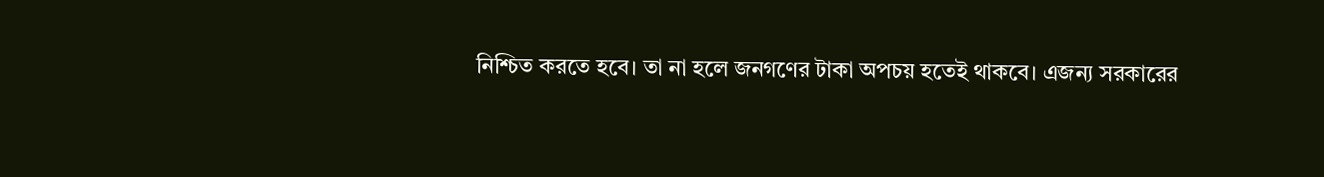নিশ্চিত করতে হবে। তা না হলে জনগণের টাকা অপচয় হতেই থাকবে। এজন্য সরকারের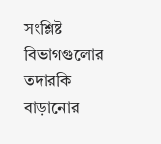সংশ্লিষ্ট বিভাগগুলোর তদারকি বাড়ানোর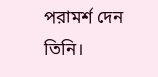পরামর্শ দেন তিনি।